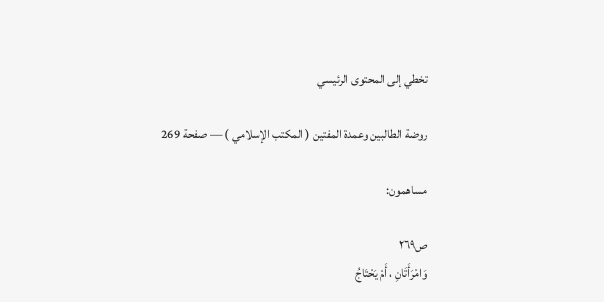تخطي إلى المحتوى الرئيسي

روضة الطالبين وعمدة المفتين ( المكتب الإسلامي ) — صفحة 269

مساهمون:

ص٢٦٩
وَامْرَأَتَانِ ، أَمْ يَحْتَاجُ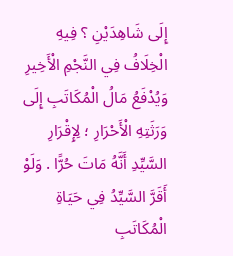إِلَى شَاهِدَيْنِ ؟ فِيهِ الْخِلَافُ فِي النَّجْمِ الْأَخِيرِ وَيُدْفَعُ مَالُ الْمُكَاتَبِ إِلَى وَرَثَتِهِ الْأَحْرَارِ ؛ لِإِقْرَارِ السَّيِّدِ أَنَّهُ مَاتَ حُرًّا . وَلَوْ أَقَرَّ السَّيِّدُ فِي حَيَاةِ الْمُكَاتَبِ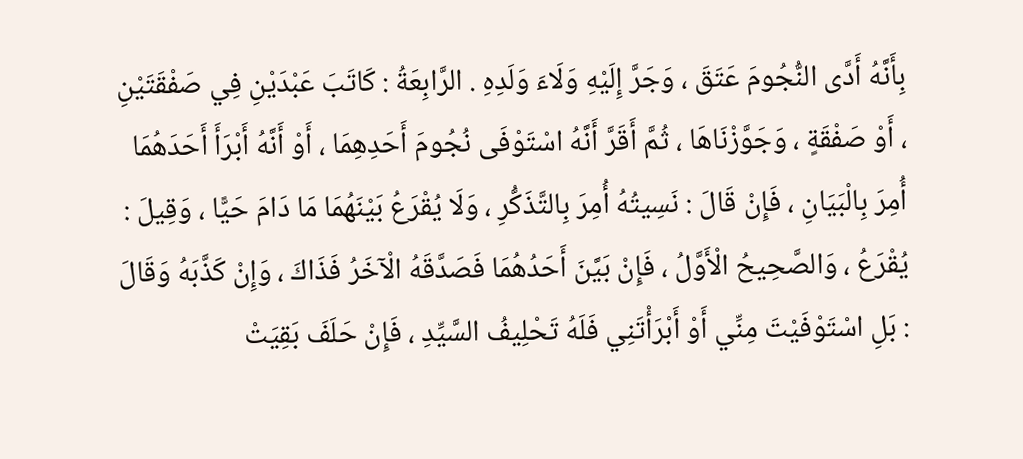بِأَنَّهُ أَدَّى النُّجُومَ عَتَقَ ، وَجَرَّ إِلَيْهِ وَلَاءَ وَلَدِهِ . الرَّابِعَةُ : كَاتَبَ عَبْدَيْنِ فِي صَفْقَتَيْنِ ، أَوْ صَفْقَةٍ ، وَجَوَّزْنَاهَا ، ثُمَّ أَقَرَّ أَنَّهُ اسْتَوْفَى نُجُومَ أَحَدِهِمَا ، أَوْ أَنَّهُ أَبْرَأَ أَحَدَهُمَا أُمِرَ بِالْبَيَانِ ، فَإِنْ قَالَ : نَسِيتُهُ أُمِرَ بِالتَّذَكُّرِ ، وَلَا يُقْرَعُ بَيْنَهُمَا مَا دَامَ حَيًّا ، وَقِيلَ : يُقْرَعُ ، وَالصَّحِيحُ الْأَوَّلُ ، فَإِنْ بَيَّنَ أَحَدُهُمَا فَصَدَّقَهُ الْآخَرُ فَذَاكَ ، وَإِنْ كَذَّبَهُ وَقَالَ : بَلِ اسْتَوْفَيْتَ مِنِّي أَوْ أَبْرَأْتَنِي فَلَهُ تَحْلِيفُ السَّيِّدِ ، فَإِنْ حَلَفَ بَقِيَتْ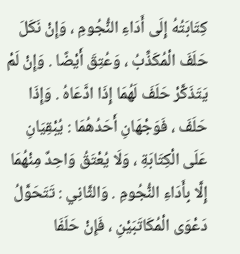كِتَابَتُهُ إِلَى أَدَاءِ النُّجُومِ ، وَإِنْ نَكَلَ حَلَفَ الْمُكَذِّبُ ، وَعُتِقَ أَيْضًا . وَإِنْ لَمْ يَتَذَكَّرْ حَلَفَ لَهُمَا إِذَا ادَّعَاهُ . وَإِذَا حَلَفَ ، فَوَجْهَانِ أَحَدُهُمَا : يُبْقِيَانِ عَلَى الْكِتَابَةِ ، وَلَا يُعْتَقُ وَاحِدٌ مِنْهُمَا إِلَّا بِأَدَاءِ النُّجُومِ . وَالثَّانِي : تَتَحَوَّلُ دَعْوَى الْمُكَاتَبَيْنِ ، فَإِنْ حَلَفَا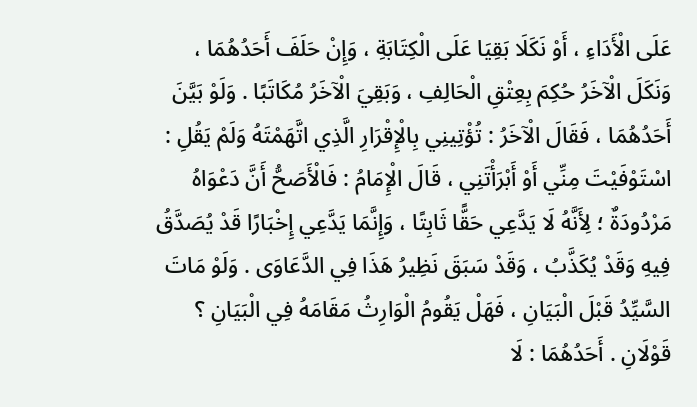عَلَى الْأَدَاءِ ، أَوْ نَكَلَا بَقِيَا عَلَى الْكِتَابَةِ ، وَإِنْ حَلَفَ أَحَدُهُمَا ، وَنَكَلَ الْآخَرُ حُكِمَ بِعِتْقِ الْحَالِفِ ، وَبَقِيَ الْآخَرُ مُكَاتَبًا . وَلَوْ بَيَّنَ أَحَدُهُمَا ، فَقَالَ الْآخَرُ : تُؤْتِينِي بِالْإِقْرَارِ الَّذِي اتَّهَمْتَهُ وَلَمْ يَقُلِ : اسْتَوْفَيْتَ مِنِّي أَوْ أَبْرَأْتَنِي ، قَالَ الْإِمَامُ : فَالْأَصَحُّ أَنَّ دَعْوَاهُ مَرْدُودَةٌ ؛ لِأَنَّهُ لَا يَدَّعِي حَقًّا ثَابِتًا ، وَإِنَّمَا يَدَّعِي إِخْبَارًا قَدْ يُصَدَّقُ فِيهِ وَقَدْ يُكَذَّبُ ، وَقَدْ سَبَقَ نَظِيرُ هَذَا فِي الدَّعَاوَى . وَلَوْ مَاتَ السَّيِّدُ قَبْلَ الْبَيَانِ ، فَهَلْ يَقُومُ الْوَارِثُ مَقَامَهُ فِي الْبَيَانِ ؟ قَوْلَانِ . أَحَدُهُمَا : لَا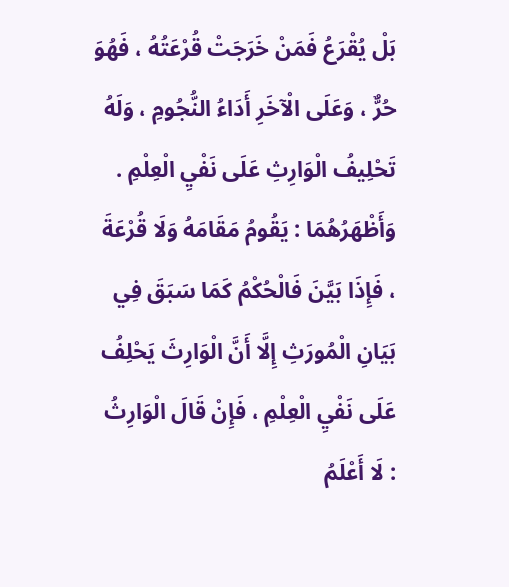بَلْ يُقْرَعُ فَمَنْ خَرَجَتْ قُرْعَتُهُ ، فَهُوَ حُرٌّ ، وَعَلَى الْآخَرِ أَدَاءُ النُّجُومِ ، وَلَهُ تَحْلِيفُ الْوَارِثِ عَلَى نَفْيِ الْعِلْمِ . وَأَظْهَرُهُمَا : يَقُومُ مَقَامَهُ وَلَا قُرْعَةَ ، فَإِذَا بَيَّنَ فَالْحُكْمُ كَمَا سَبَقَ فِي بَيَانِ الْمُورَثِ إِلَّا أَنَّ الْوَارِثَ يَحْلِفُ عَلَى نَفْيِ الْعِلْمِ ، فَإِنْ قَالَ الْوَارِثُ : لَا أَعْلَمُ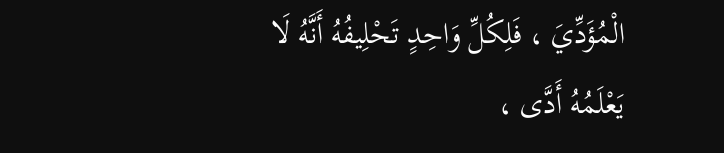الْمُؤَدِّيَ ، فَلِكُلِّ وَاحِدٍ تَحْلِيفُهُ أَنَّهُ لَا يَعْلَمُهُ أَدَّى ،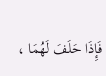فَإِذَا حَلَفَ لَهُمَا ،